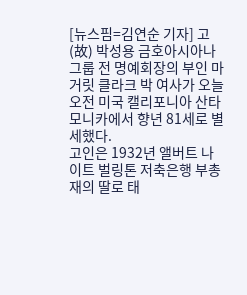[뉴스핌=김연순 기자] 고(故) 박성용 금호아시아나그룹 전 명예회장의 부인 마거릿 클라크 박 여사가 오늘 오전 미국 캘리포니아 산타모니카에서 향년 81세로 별세했다.
고인은 1932년 앨버트 나이트 벌링톤 저축은행 부총재의 딸로 태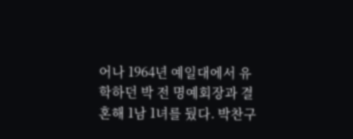어나 1964년 예일대에서 유학하던 박 전 명예회장과 결혼해 1남 1녀를 뒀다. 박찬구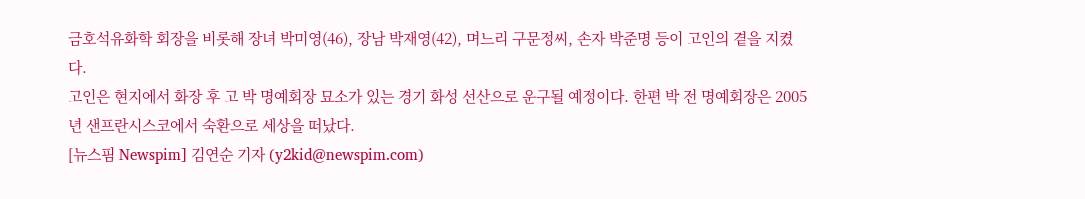금호석유화학 회장을 비롯해 장녀 박미영(46), 장남 박재영(42), 며느리 구문정씨, 손자 박준명 등이 고인의 곁을 지켰다.
고인은 현지에서 화장 후 고 박 명예회장 묘소가 있는 경기 화성 선산으로 운구될 예정이다. 한편 박 전 명예회장은 2005년 샌프란시스코에서 숙환으로 세상을 떠났다.
[뉴스핌 Newspim] 김연순 기자 (y2kid@newspim.com)